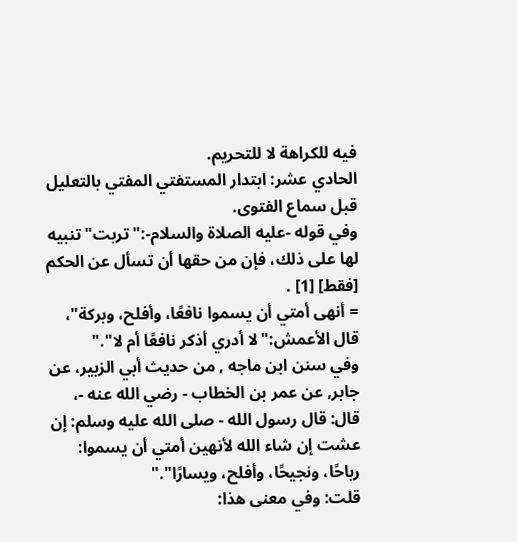فيه للكراهة لا للتحريم.
الحادي عشر: ابتدار المستفتي المفتي بالتعليل قبل سماع الفتوى.
وفي قوله -عليه الصلاة والسلام-:"تربت"تنبيه لها على ذلك، فإن من حقها أن تسأل عن الحكم [فقط] [1] .
= أنهى أمتي أن يسموا نافعًا، وأفلح، وبركة"، قال الأعمش:"لا أدري أذكر نافعًا أم لا"."
وفي سنن ابن ماجه , من حديث أبي الزبير، عن جابر, عن عمر بن الخطاب - رضي الله عنه -، قال: قال رسول الله - صلى الله عليه وسلم: إن عشت إن شاء الله لأنهين أمتي أن يسموا: رباحًا، ونجيحًا، وأفلح، ويسارًا"."
قلت: وفي معنى هذا: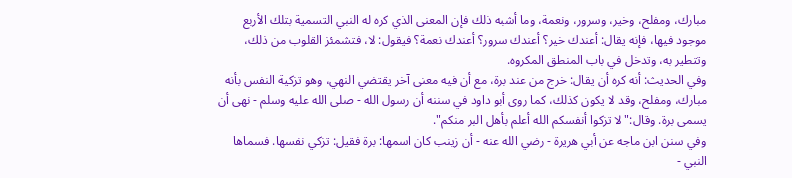مبارك، ومفلح، وخير، وسرور، ونعمة، وما أشبه ذلك فإن المعنى الذي كره له النبي التسمية بتلك الأربع موجود فيها، فإنه يقال: أعندك خير؟ أعندك سرور؟ أعندك نعمة؟ فيقول: لا، فتشمئز القلوب من ذلك، وتتطير به، وتدخل في باب المنطق المكروه.
وفي الحديث: أنه كره أن يقال: خرج من عند برة، مع أن فيه معنى آخر يقتضي النهي، وهو تزكية النفس بأنه مبارك، ومفلح، وقد لا يكون كذلك، كما روى أبو داود في سننه أن رسول الله - صلى الله عليه وسلم - نهى أن يسمى برة. وقال:"لا تزكوا أنفسكم الله أعلم بأهل البر منكم".
وفي سنن ابن ماجه عن أبي هريرة - رضي الله عنه - أن زينب كان اسمها: برة فقيل: تزكي نفسها. فسماها النبي -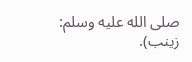صلى الله عليه وسلم: زينب).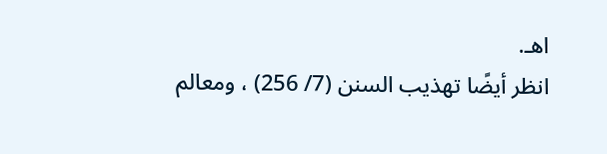اهـ.
انظر أيضًا تهذيب السنن (7/ 256) ، ومعالم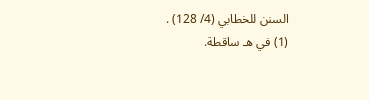السنن للخطابي (4/ 128) .
(1) في هـ ساقطة.